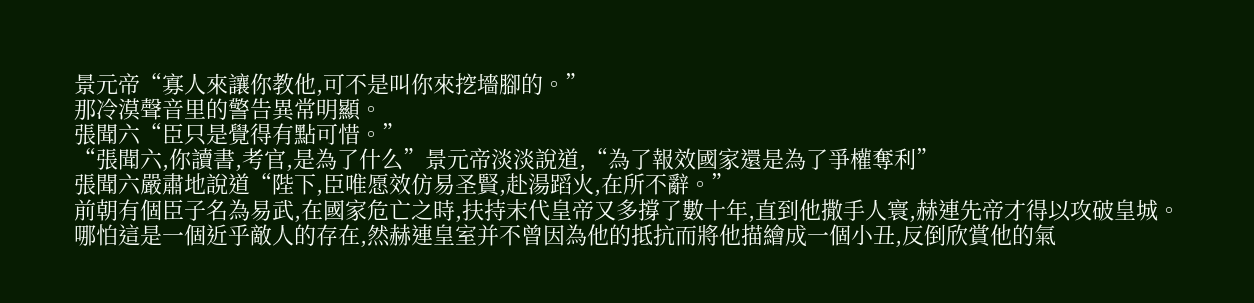景元帝“寡人來讓你教他,可不是叫你來挖墻腳的。”
那冷漠聲音里的警告異常明顯。
張聞六“臣只是覺得有點可惜。”
“張聞六,你讀書,考官,是為了什么”景元帝淡淡說道,“為了報效國家還是為了爭權奪利”
張聞六嚴肅地說道“陛下,臣唯愿效仿易圣賢,赴湯蹈火,在所不辭。”
前朝有個臣子名為易武,在國家危亡之時,扶持末代皇帝又多撐了數十年,直到他撒手人寰,赫連先帝才得以攻破皇城。
哪怕這是一個近乎敵人的存在,然赫連皇室并不曾因為他的抵抗而將他描繪成一個小丑,反倒欣賞他的氣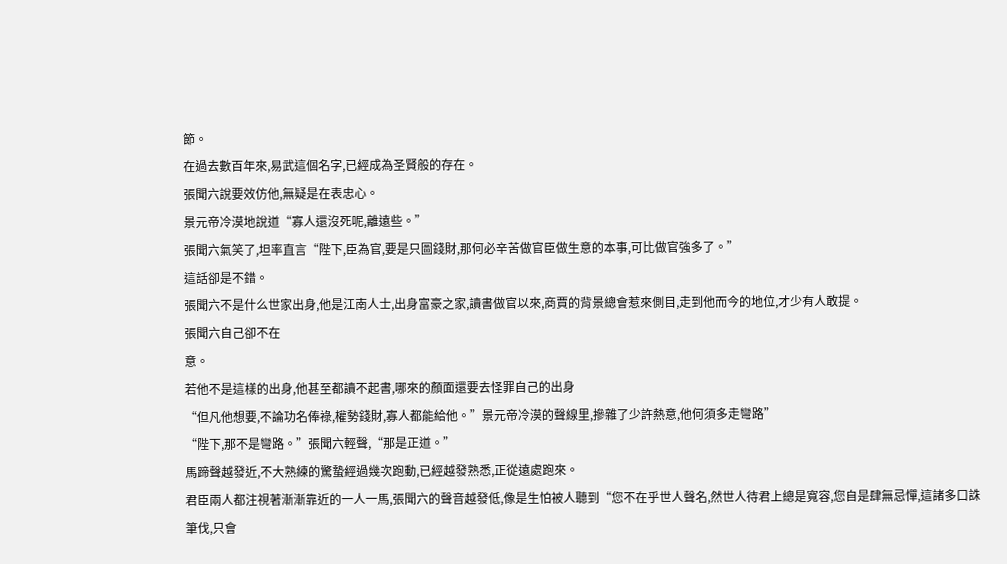節。
在過去數百年來,易武這個名字,已經成為圣賢般的存在。
張聞六說要效仿他,無疑是在表忠心。
景元帝冷漠地說道“寡人還沒死呢,離遠些。”
張聞六氣笑了,坦率直言“陛下,臣為官,要是只圖錢財,那何必辛苦做官臣做生意的本事,可比做官強多了。”
這話卻是不錯。
張聞六不是什么世家出身,他是江南人士,出身富豪之家,讀書做官以來,商賈的背景總會惹來側目,走到他而今的地位,才少有人敢提。
張聞六自己卻不在
意。
若他不是這樣的出身,他甚至都讀不起書,哪來的顏面還要去怪罪自己的出身
“但凡他想要,不論功名俸祿,權勢錢財,寡人都能給他。”景元帝冷漠的聲線里,摻雜了少許熱意,他何須多走彎路”
“陛下,那不是彎路。”張聞六輕聲,“那是正道。”
馬蹄聲越發近,不大熟練的驚蟄經過幾次跑動,已經越發熟悉,正從遠處跑來。
君臣兩人都注視著漸漸靠近的一人一馬,張聞六的聲音越發低,像是生怕被人聽到“您不在乎世人聲名,然世人待君上總是寬容,您自是肆無忌憚,這諸多口誅筆伐,只會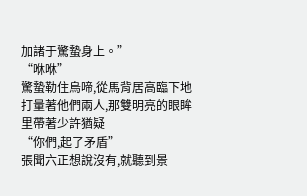加諸于驚蟄身上。”
“咻咻”
驚蟄勒住烏啼,從馬背居高臨下地打量著他們兩人,那雙明亮的眼眸里帶著少許猶疑
“你們,起了矛盾”
張聞六正想說沒有,就聽到景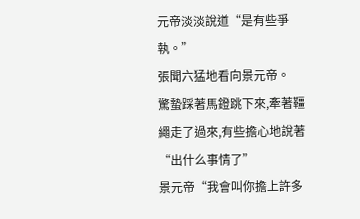元帝淡淡說道“是有些爭執。”
張聞六猛地看向景元帝。
驚蟄踩著馬鐙跳下來,牽著韁繩走了過來,有些擔心地說著“出什么事情了”
景元帝“我會叫你擔上許多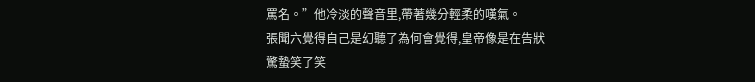罵名。”他冷淡的聲音里,帶著幾分輕柔的嘆氣。
張聞六覺得自己是幻聽了為何會覺得,皇帝像是在告狀
驚蟄笑了笑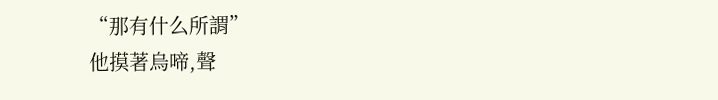“那有什么所謂”
他摸著烏啼,聲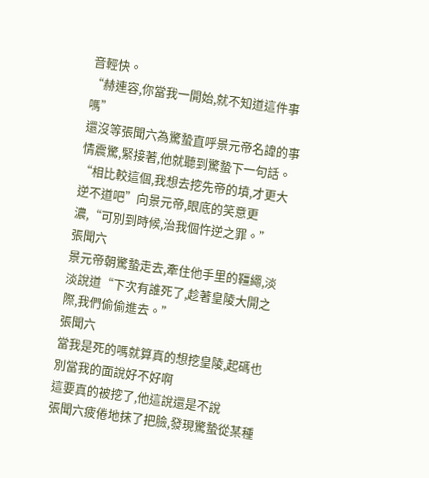音輕快。
“赫連容,你當我一開始,就不知道這件事嗎”
還沒等張聞六為驚蟄直呼景元帝名諱的事情震驚,緊接著,他就聽到驚蟄下一句話。
“相比較這個,我想去挖先帝的墳,才更大逆不道吧”向景元帝,眼底的笑意更濃,“可別到時候,治我個忤逆之罪。”
張聞六
景元帝朝驚蟄走去,牽住他手里的韁繩,淡淡說道“下次有誰死了,趁著皇陵大開之際,我們偷偷進去。”
張聞六
當我是死的嗎就算真的想挖皇陵,起碼也別當我的面說好不好啊
這要真的被挖了,他這說還是不說
張聞六疲倦地抹了把臉,發現驚蟄從某種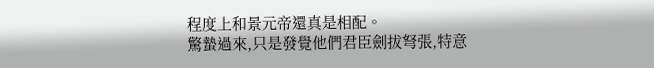程度上和景元帝還真是相配。
驚蟄過來,只是發覺他們君臣劍拔弩張,特意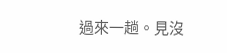過來一趟。見沒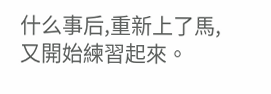什么事后,重新上了馬,又開始練習起來。